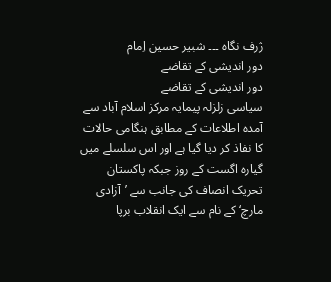ژرف نگاہ ۔۔۔ شبیر حسین اِمام
دور اندیشی کے تقاضے
دور اندیشی کے تقاضے
سیاسی زلزلہ پیمایہ مرکز اسلام آباد سے آمدہ اطلاعات کے مطابق ہنگامی حالات
کا نفاذ کر دیا گیا ہے اور اس سلسلے میں گیارہ اگست کے روز جبکہ پاکستان
تحریک انصاف کی جانب سے ’آزادی مارچ‘ کے نام سے ایک انقلاب برپا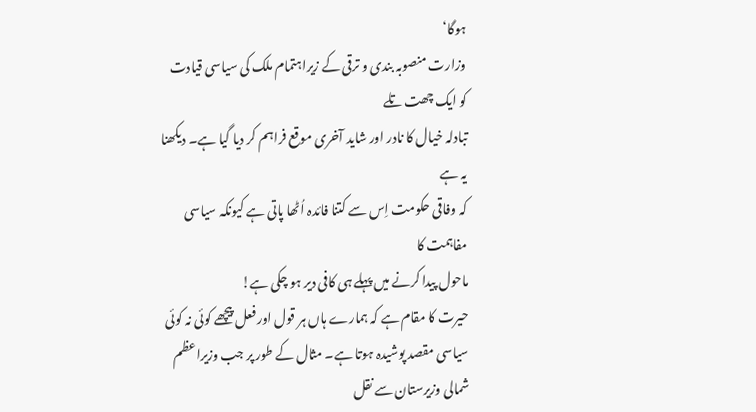ہوگا‘
وزارت منصوبہ بندی و ترقی کے زیراہتمام ملک کی سیاسی قیادت کو ایک چھت تلے
تبادلہ خیال کا نادر اور شاید آخری موقع فراہم کر دیا گیا ہے۔ دیکھنا یہ ہے
کہ وفاقی حکومت اِس سے کتنا فائدہ اُٹھا پاتی ہے کیونکہ سیاسی مفاہمت کا
ماحول پیدا کرنے میں پہلے ہی کافی دیر ہو چکی ہے!
حیرت کا مقام ہے کہ ہمارے ہاں ہر قول اور فعل پیچھے کوئی نہ کوئی سیاسی مقصد پوشیدہ ہوتا ہے۔ مثال کے طور پر جب وزیراعظم شمالی وزیرستان سے نقل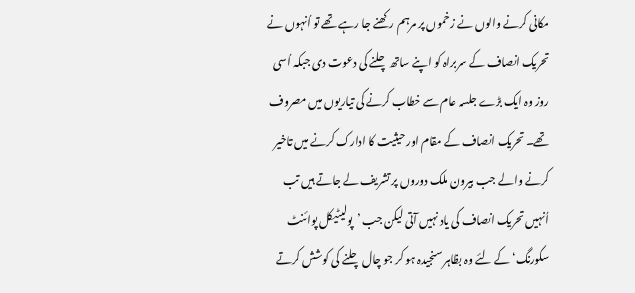مکانی کرنے والوں نے زخموں پر مرہم رکھنے جا رہے تھے تو اُنہوں نے تحریک انصاف کے سربراہ کو اپنے ساتھ چلنے کی دعوت دی جبکہ اُسی روز وہ ایک بڑے جلسہ عام سے خطاب کرنے کی تیاریوں میں مصروف تھے۔ تحریک انصاف کے مقام اور حیثیت کا ادارک کرنے میں تاخیر کرنے والے جب بیرون ملک دوروں پر تشریف لے جاتے ہیں تب اُنہیں تحریک انصاف کی یاد نہیں آتی لیکن جب ’پولیٹیکل پوائنٹ سکورنگ‘ کے لئے وہ بظاہر سنجیدہ ہو کر جو چال چلنے کی کوشش کرتے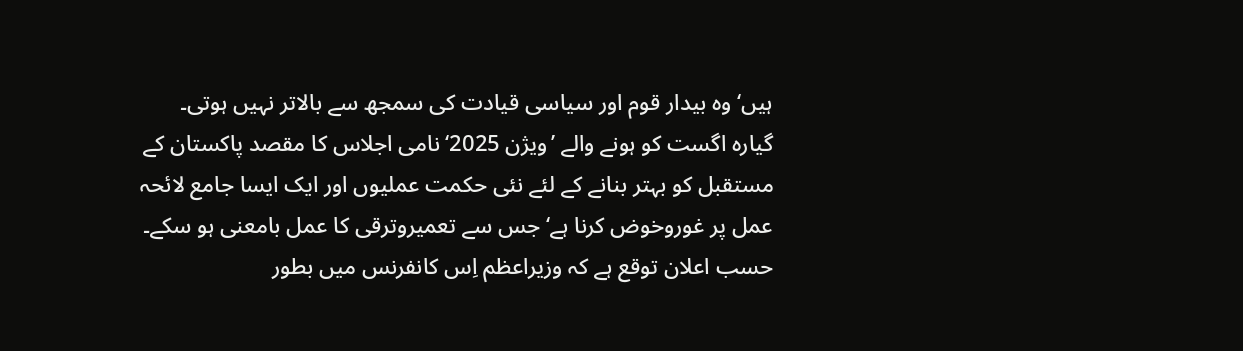ہیں‘ وہ بیدار قوم اور سیاسی قیادت کی سمجھ سے بالاتر نہیں ہوتی۔
گیارہ اگست کو ہونے والے ’ویژن 2025‘ نامی اجلاس کا مقصد پاکستان کے مستقبل کو بہتر بنانے کے لئے نئی حکمت عملیوں اور ایک ایسا جامع لائحہ عمل پر غوروخوض کرنا ہے‘ جس سے تعمیروترقی کا عمل بامعنی ہو سکے۔ حسب اعلان توقع ہے کہ وزیراعظم اِس کانفرنس میں بطور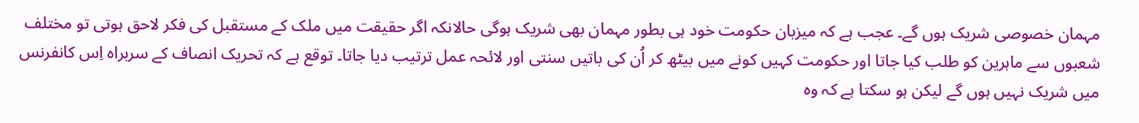مہمان خصوصی شریک ہوں گے۔ عجب ہے کہ میزبان حکومت خود ہی بطور مہمان بھی شریک ہوگی حالانکہ اگر حقیقت میں ملک کے مستقبل کی فکر لاحق ہوتی تو مختلف شعبوں سے ماہرین کو طلب کیا جاتا اور حکومت کہیں کونے میں بیٹھ کر اُن کی باتیں سنتی اور لائحہ عمل ترتیب دیا جاتا۔ توقع ہے کہ تحریک انصاف کے سربراہ اِس کانفرنس میں شریک نہیں ہوں گے لیکن ہو سکتا ہے کہ وہ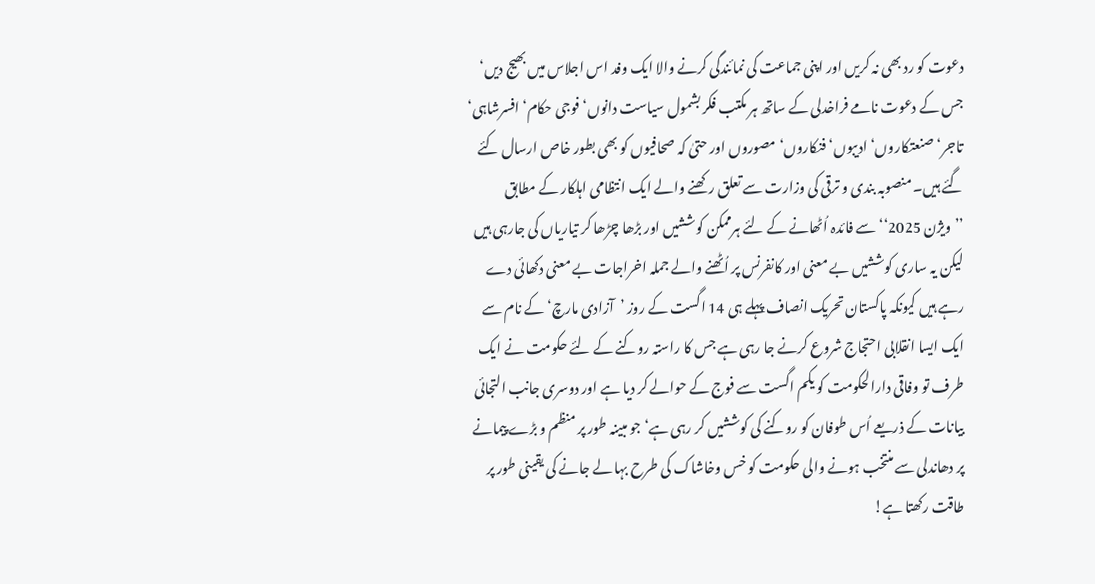دعوت کو رد بھی نہ کریں اور اپنی جماعت کی نمائندگی کرنے والا ایک وفد اس اجلاس میں بھیج دیں‘ جس کے دعوت نامے فراخدلی کے ساتھ ہر مکتب فکر بشمول سیاست دانوں‘ فوجی حکام‘ افسرشاہی‘ تاجر‘ صنعتکاروں‘ ادیبوں‘ فنکاروں‘ مصوروں اور حتیٰ کہ صحافیوں کو بھی بطور خاص ارسال کئے گئے ہیں۔ منصوبہ بندی و ترقی کی وزارت سے تعلق رکھنے والے ایک انتظامی اہلکار کے مطابق ’’ویژن 2025‘‘ سے فائدہ اُٹھانے کے لئے ہرممکن کوششیں اور بڑھا چڑھا کر تیاریاں کی جارہی ہیں لیکن یہ ساری کوششیں بے معنی اور کانفرنس پر اُٹھنے والے جملہ اخراجات بے معنی دکھائی دے رہے ہیں کیونکہ پاکستان تحریک انصاف پہلے ہی 14 اگست کے روز ’آزادی مارچ‘ کے نام سے ایک ایسا انقلابی احتجاج شروع کرنے جا رہی ہے جس کا راستہ روکنے کے لئے حکومت نے ایک طرف تو وفاقی دارالحکومت کو یکم اگست سے فوج کے حوالے کر دیا ہے اور دوسری جانب التجائی بیانات کے ذریعے اُس طوفان کو روکنے کی کوششیں کر رہی ہے‘ جو مبینہ طور پر منظم و بڑے پیمانے پر دھاندلی سے منتخب ہونے والی حکومت کو خس وخاشاک کی طرح بہا لے جانے کی یقینی طور پر طاقت رکھتا ہے!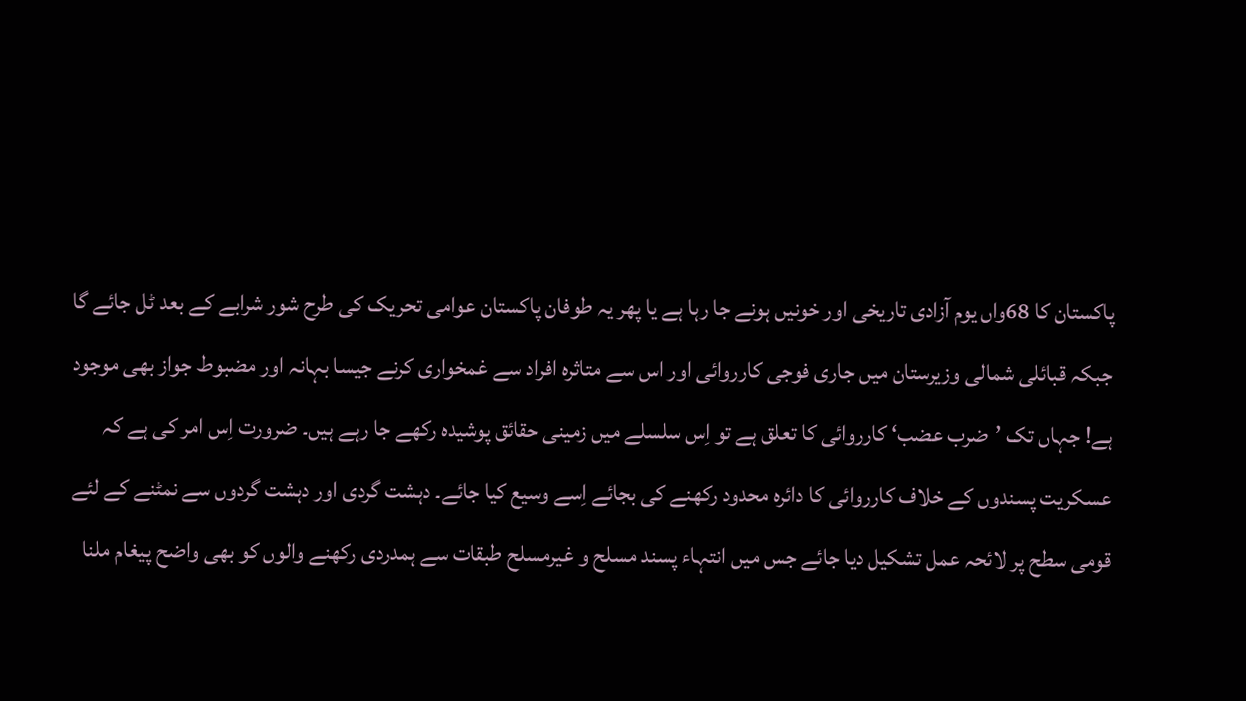پاکستان کا 68واں یوم آزادی تاریخی اور خونیں ہونے جا رہا ہے یا پھر یہ طوفان پاکستان عوامی تحریک کی طرح شور شرابے کے بعد ٹل جائے گا جبکہ قبائلی شمالی وزیرستان میں جاری فوجی کارروائی اور اس سے متاثرہ افراد سے غمخواری کرنے جیسا بہانہ اور مضبوط جواز بھی موجود ہے! جہاں تک ’ضرب عضب‘ کارروائی کا تعلق ہے تو اِس سلسلے میں زمینی حقائق پوشیدہ رکھے جا رہے ہیں۔ ضرورت اِس امر کی ہے کہ عسکریت پسندوں کے خلاف کارروائی کا دائرہ محدود رکھنے کی بجائے اِسے وسیع کیا جائے۔ دہشت گردی اور دہشت گردوں سے نمٹنے کے لئے قومی سطح پر لائحہ عمل تشکیل دیا جائے جس میں انتہاء پسند مسلح و غیرمسلح طبقات سے ہمدردی رکھنے والوں کو بھی واضح پیغام ملنا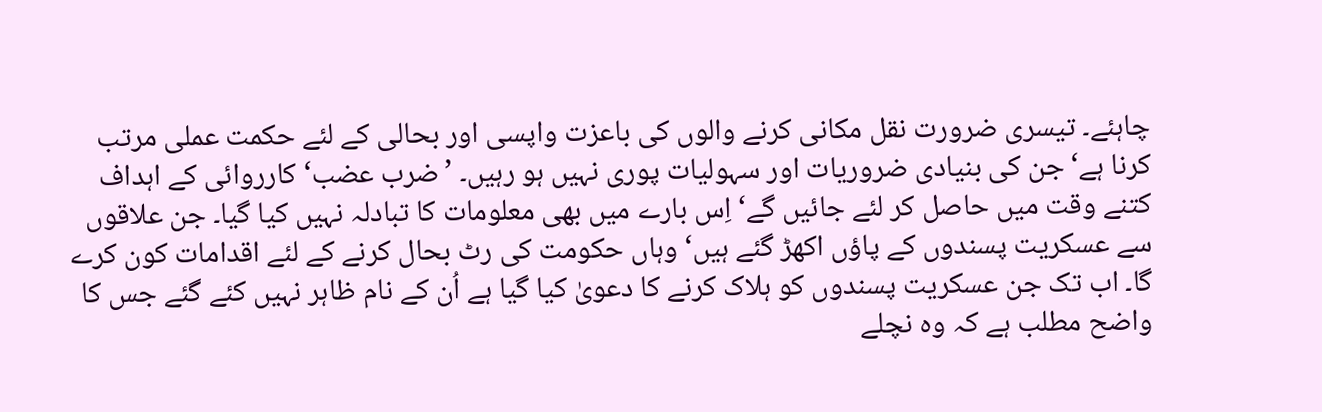چاہئے۔ تیسری ضرورت نقل مکانی کرنے والوں کی باعزت واپسی اور بحالی کے لئے حکمت عملی مرتب کرنا ہے‘ جن کی بنیادی ضروریات اور سہولیات پوری نہیں ہو رہیں۔ ’ضرب عضب‘ کارروائی کے اہداف کتنے وقت میں حاصل کر لئے جائیں گے‘ اِس بارے میں بھی معلومات کا تبادلہ نہیں کیا گیا۔ جن علاقوں سے عسکریت پسندوں کے پاؤں اکھڑ گئے ہیں‘ وہاں حکومت کی رٹ بحال کرنے کے لئے اقدامات کون کرے گا۔ اب تک جن عسکریت پسندوں کو ہلاک کرنے کا دعویٰ کیا گیا ہے اُن کے نام ظاہر نہیں کئے گئے جس کا واضح مطلب ہے کہ وہ نچلے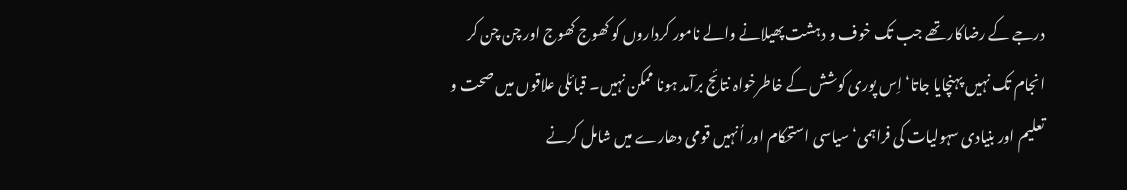درجے کے رضاکار تھے جب تک خوف و دہشت پھیلانے والے نامور کرداروں کو کھوج کھوج اور چن چن کر انجام تک نہیں پہنچایا جاتا‘ اِس پوری کوشش کے خاطرخواہ نتائج برآمد ہونا ممکن نہیں۔ قبائلی علاقوں میں صحت و تعلیم اور بنیادی سہولیات کی فراہمی‘ سیاسی استحکام اور اُنہیں قومی دھارے میں شامل کرنے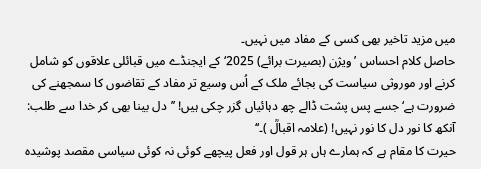میں مزید تاخیر بھی کسی کے مفاد میں نہیں۔
حاصل کلام احساس ’ویژن (بصیرت برائے) 2025‘کے ایجنڈے میں قبائلی علاقوں کو شامل کرنے اور موروثی سیاست کی بجائے ملک کے اُس وسیع تر مفاد کے تقاضوں کا سمجھنے کی ضرورت ہے‘ جسے پس پشت ڈالے چھ دہائیاں گزر چکی ہیں! ’’دل بینا بھی کر خدا سے طلب: آنکھ کا نور دل کا نور نہیں! (علامہ اقبالؒ )۔‘‘
حیرت کا مقام ہے کہ ہمارے ہاں ہر قول اور فعل پیچھے کوئی نہ کوئی سیاسی مقصد پوشیدہ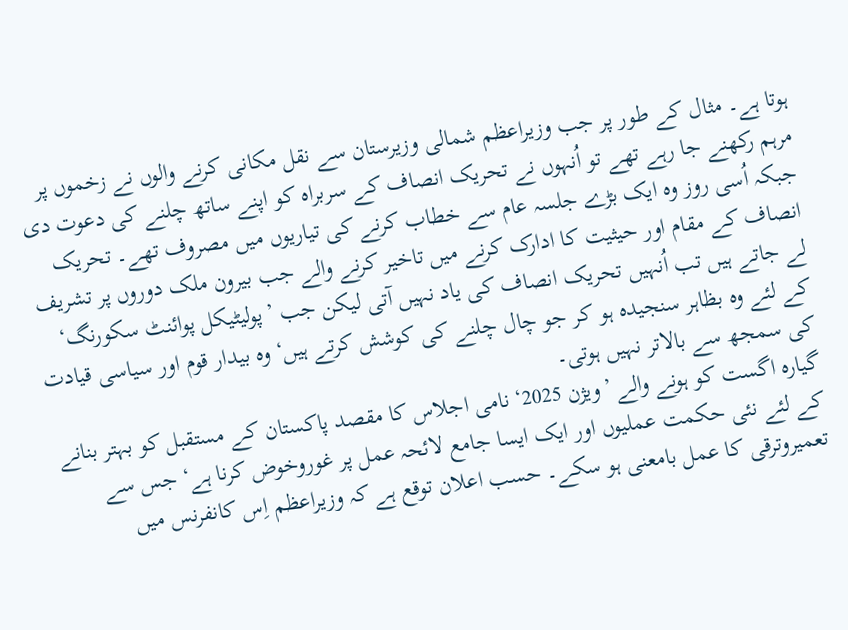ہوتا ہے۔ مثال کے طور پر جب وزیراعظم شمالی وزیرستان سے نقل مکانی کرنے والوں نے زخموں پر مرہم رکھنے جا رہے تھے تو اُنہوں نے تحریک انصاف کے سربراہ کو اپنے ساتھ چلنے کی دعوت دی جبکہ اُسی روز وہ ایک بڑے جلسہ عام سے خطاب کرنے کی تیاریوں میں مصروف تھے۔ تحریک انصاف کے مقام اور حیثیت کا ادارک کرنے میں تاخیر کرنے والے جب بیرون ملک دوروں پر تشریف لے جاتے ہیں تب اُنہیں تحریک انصاف کی یاد نہیں آتی لیکن جب ’پولیٹیکل پوائنٹ سکورنگ‘ کے لئے وہ بظاہر سنجیدہ ہو کر جو چال چلنے کی کوشش کرتے ہیں‘ وہ بیدار قوم اور سیاسی قیادت کی سمجھ سے بالاتر نہیں ہوتی۔
گیارہ اگست کو ہونے والے ’ویژن 2025‘ نامی اجلاس کا مقصد پاکستان کے مستقبل کو بہتر بنانے کے لئے نئی حکمت عملیوں اور ایک ایسا جامع لائحہ عمل پر غوروخوض کرنا ہے‘ جس سے تعمیروترقی کا عمل بامعنی ہو سکے۔ حسب اعلان توقع ہے کہ وزیراعظم اِس کانفرنس میں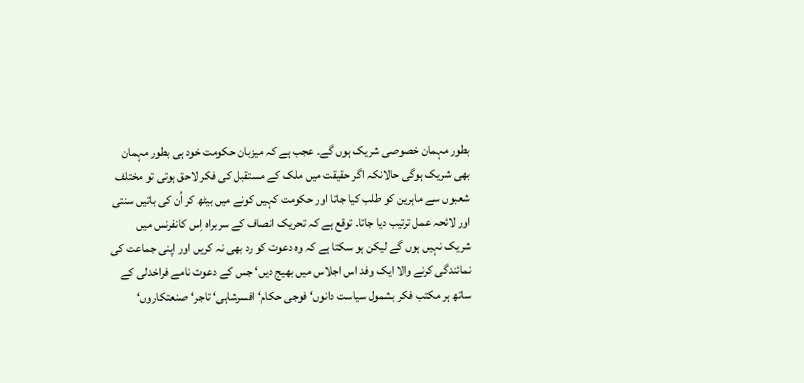بطور مہمان خصوصی شریک ہوں گے۔ عجب ہے کہ میزبان حکومت خود ہی بطور مہمان بھی شریک ہوگی حالانکہ اگر حقیقت میں ملک کے مستقبل کی فکر لاحق ہوتی تو مختلف شعبوں سے ماہرین کو طلب کیا جاتا اور حکومت کہیں کونے میں بیٹھ کر اُن کی باتیں سنتی اور لائحہ عمل ترتیب دیا جاتا۔ توقع ہے کہ تحریک انصاف کے سربراہ اِس کانفرنس میں شریک نہیں ہوں گے لیکن ہو سکتا ہے کہ وہ دعوت کو رد بھی نہ کریں اور اپنی جماعت کی نمائندگی کرنے والا ایک وفد اس اجلاس میں بھیج دیں‘ جس کے دعوت نامے فراخدلی کے ساتھ ہر مکتب فکر بشمول سیاست دانوں‘ فوجی حکام‘ افسرشاہی‘ تاجر‘ صنعتکاروں‘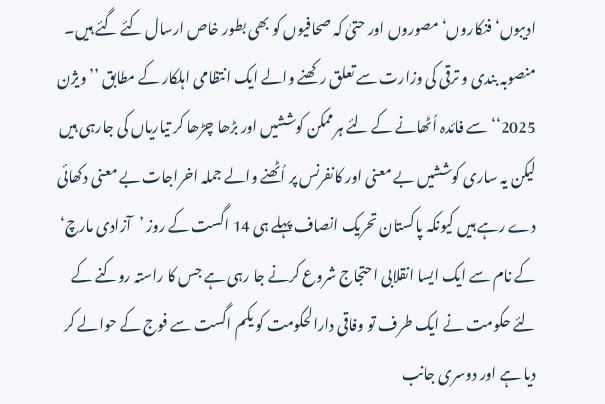ادیبوں‘ فنکاروں‘ مصوروں اور حتیٰ کہ صحافیوں کو بھی بطور خاص ارسال کئے گئے ہیں۔ منصوبہ بندی و ترقی کی وزارت سے تعلق رکھنے والے ایک انتظامی اہلکار کے مطابق ’’ویژن 2025‘‘ سے فائدہ اُٹھانے کے لئے ہرممکن کوششیں اور بڑھا چڑھا کر تیاریاں کی جارہی ہیں لیکن یہ ساری کوششیں بے معنی اور کانفرنس پر اُٹھنے والے جملہ اخراجات بے معنی دکھائی دے رہے ہیں کیونکہ پاکستان تحریک انصاف پہلے ہی 14 اگست کے روز ’آزادی مارچ‘ کے نام سے ایک ایسا انقلابی احتجاج شروع کرنے جا رہی ہے جس کا راستہ روکنے کے لئے حکومت نے ایک طرف تو وفاقی دارالحکومت کو یکم اگست سے فوج کے حوالے کر دیا ہے اور دوسری جانب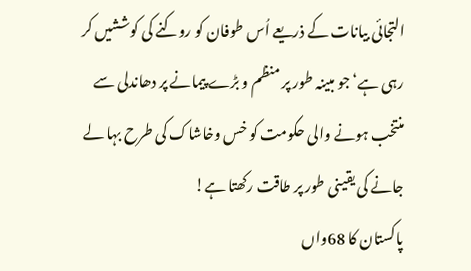التجائی بیانات کے ذریعے اُس طوفان کو روکنے کی کوششیں کر رہی ہے‘ جو مبینہ طور پر منظم و بڑے پیمانے پر دھاندلی سے منتخب ہونے والی حکومت کو خس وخاشاک کی طرح بہا لے جانے کی یقینی طور پر طاقت رکھتا ہے!
پاکستان کا 68واں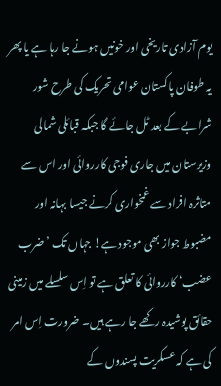یوم آزادی تاریخی اور خونیں ہونے جا رہا ہے یا پھر یہ طوفان پاکستان عوامی تحریک کی طرح شور شرابے کے بعد ٹل جائے گا جبکہ قبائلی شمالی وزیرستان میں جاری فوجی کارروائی اور اس سے متاثرہ افراد سے غمخواری کرنے جیسا بہانہ اور مضبوط جواز بھی موجود ہے! جہاں تک ’ضرب عضب‘ کارروائی کا تعلق ہے تو اِس سلسلے میں زمینی حقائق پوشیدہ رکھے جا رہے ہیں۔ ضرورت اِس امر کی ہے کہ عسکریت پسندوں کے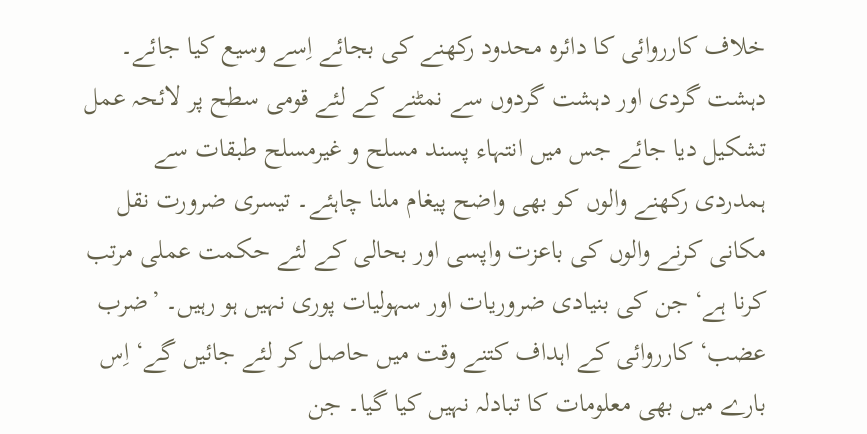خلاف کارروائی کا دائرہ محدود رکھنے کی بجائے اِسے وسیع کیا جائے۔ دہشت گردی اور دہشت گردوں سے نمٹنے کے لئے قومی سطح پر لائحہ عمل تشکیل دیا جائے جس میں انتہاء پسند مسلح و غیرمسلح طبقات سے ہمدردی رکھنے والوں کو بھی واضح پیغام ملنا چاہئے۔ تیسری ضرورت نقل مکانی کرنے والوں کی باعزت واپسی اور بحالی کے لئے حکمت عملی مرتب کرنا ہے‘ جن کی بنیادی ضروریات اور سہولیات پوری نہیں ہو رہیں۔ ’ضرب عضب‘ کارروائی کے اہداف کتنے وقت میں حاصل کر لئے جائیں گے‘ اِس بارے میں بھی معلومات کا تبادلہ نہیں کیا گیا۔ جن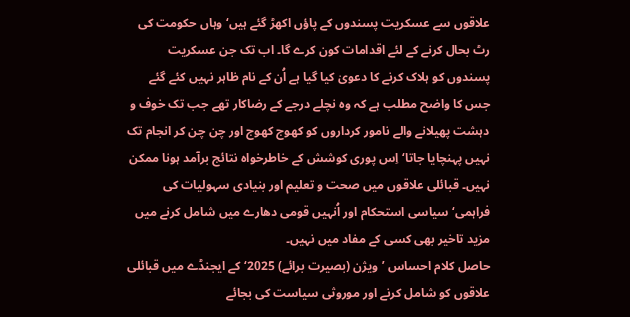علاقوں سے عسکریت پسندوں کے پاؤں اکھڑ گئے ہیں‘ وہاں حکومت کی رٹ بحال کرنے کے لئے اقدامات کون کرے گا۔ اب تک جن عسکریت پسندوں کو ہلاک کرنے کا دعویٰ کیا گیا ہے اُن کے نام ظاہر نہیں کئے گئے جس کا واضح مطلب ہے کہ وہ نچلے درجے کے رضاکار تھے جب تک خوف و دہشت پھیلانے والے نامور کرداروں کو کھوج کھوج اور چن چن کر انجام تک نہیں پہنچایا جاتا‘ اِس پوری کوشش کے خاطرخواہ نتائج برآمد ہونا ممکن نہیں۔ قبائلی علاقوں میں صحت و تعلیم اور بنیادی سہولیات کی فراہمی‘ سیاسی استحکام اور اُنہیں قومی دھارے میں شامل کرنے میں مزید تاخیر بھی کسی کے مفاد میں نہیں۔
حاصل کلام احساس ’ویژن (بصیرت برائے) 2025‘کے ایجنڈے میں قبائلی علاقوں کو شامل کرنے اور موروثی سیاست کی بجائے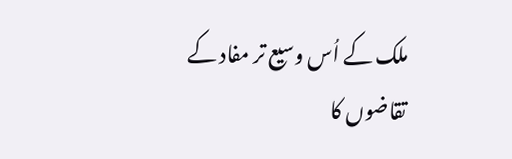ملک کے اُس وسیع تر مفاد کے تقاضوں کا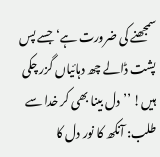سمجھنے کی ضرورت ہے‘ جسے پس پشت ڈالے چھ دہائیاں گزر چکی ہیں! ’’دل بینا بھی کر خدا سے طلب: آنکھ کا نور دل کا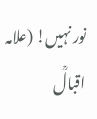نور نہیں! (علامہ اقبالؒ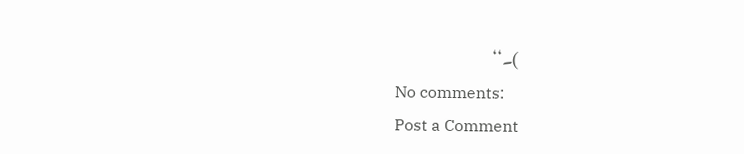)۔‘‘
No comments:
Post a Comment